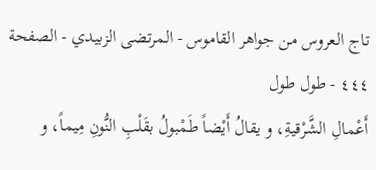تاج العروس من جواهر القاموس - المرتضى الزبيدي - الصفحة ٤٤٤ - طول طول
أَعْمالِ الشَّرْقيةِ، و يقالُ أَيْضاً طَمْبولُ بقَلْبِ النُّونِ مِيماً، و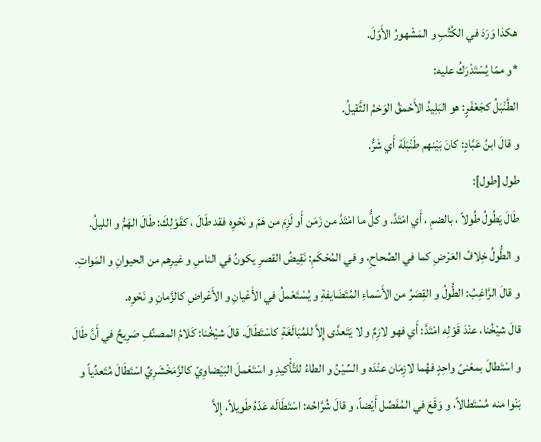هكذا وَرَدَ في الكُتُبِ و المَشْهورُ الأَوّلَ.
*و ممّا يُسْتَدْرَكُ عليه:
الطَّنْبَلُ كجَعْفَرٍ: هو البَلِيدُ الأَحْمقُ الوَخمُ الثَّقيلُ.
و قالَ ابنُ عَبَّادٍ: كانَ بَيْنهم طَنْبَلَة أَي شَرُّ.
طول [طول]:
طَالَ يَطُولُ طُولاً ، بالضمِ ، أَي امْتَدَّ. و كلُّ ما امْتَدَّ من زَمَن أَو لَزِمَ من هَمّ و نَحْوِه فقد طَالَ ، كقَوْلِكَ: طَالَ الهَمُّ و الليلُ.
و الطُّولُ خِلافُ العَرْضِ كما في الصِّحاحِ، و في المُحْكَمِ: نَقِيضُ القصرِ يكونُ في الناسِ و غيرِهم من الحيوانِ و المَواتِ.
و قالَ الرَّاغِبُ: الطُّولُ و القِصَرُ من الأَسْماءِ المُتَضَايفةِ و يُسْتَعْملُ في الأَعْيانِ و الأَعْراضِ كالزَّمانِ و نَحْوِه.
قالَ شيْخُنا، عنْدَ قَوْلِه امْتَدَّ: أَي فهو لازِمٌ و لا يَتَعدَّى إِلاَّ للمُبَالَغَةِ كاسْتَطَالَ. قالَ شيْخُنا: كَلامُ المصنِّفِ صَرِيحٌ في أَنَّ طَالَ و اسْتَطالَ بمعْنىً واحِدٍ فهُما لازِمَان عنْدَه و السِّيْنُ و الطاءُ للتَّأْكيدِ و اسْتَعْملَ البَيْضاوِيّ كالزَّمَخْشَرِيِّ اسْتَطَالَ مُتَعدِّياً و بَنْوا منه مُسْتَطالاً، و وَقَعَ في المُفَصِّل أَيْضاً، و قالَ شُرَّاحُه: اسْتَطَالَه عَدّهُ طَويلاً، إِلاَّ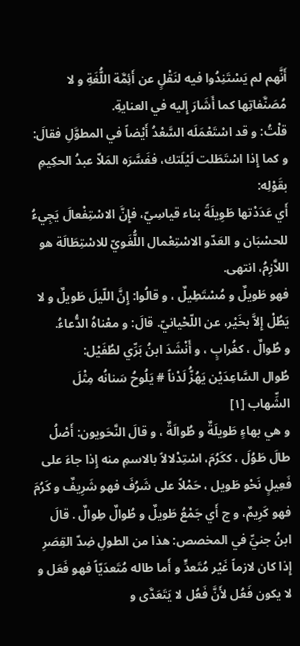أَنَّهم لم يَسْتَنِدُوا فيه لنَقْلٍ عن أَئِمَّة اللُّغَةِ و لا مُصَنَّفاتِها كما أَشَارَ إِليه في العنايةِ.
قلْتُ: و قد اسْتَعْمَلَه السَّعْدُ أَيْضاً في المطوَّلِ فقالَ:
و كما إِذا اسْتَطَلت لَيْلَتك، ففَسَّرَه المَلاّ عبدُ الحكِيمِ بقَوْلِه:
أَي عَدَدْتها طَوِيلَةً بناء قياسِيّ، فإِنَّ الاسْتِفْعالَ يَجِيءُ للحسْبَان و العَدّو الاسْتِعْمال اللُّغَويّ للاسْتِطَالَة هو اللاَّزِمُ، انتهى.
فهو طَويلٌ و مُسْتَطِيلٌ ، و قالُوا: إِنَّ اللّيلَ طَويلٌ و لا يَطُلْ إِلاَّ بخَيْر، عن اللّحْيانيّ. قالَ: و معْناهُ الدُّعاءُ.
و طُوالٌ ، كغُرابٍ ، و أَنْشَدَ ابنُ بَرِّي لطُفَيْل:
طُوال السَّاعِدَيْن يَهُزُّ لَدْناً # يَلُوحُ سَنانُه مِثْلَ الشِّهاب [١]
و هي بهاءٍ طَويلَةٌ و طُوالَةٌ ، و قالَ النَّحَويون: أَصْلُ طالَ طَوُلَ ، ككَرُمَ، اسْتِدْلالاً بالاسمِ منه إِذا جاءَ على فَعِيلٍ نَحْو طَويل ، حَمْلاً على شَرُفَ فهو شَرِيفٌ و كَرُمَ فهو كَرِيمٌ، و ج أَي جَمْعُ طَويلٌ و طُوالٌ طِوالٌ . قالَ ابنُ جنيِّ في المخصص: هذا من الطولِ ضِدّ القِصَرِ إِذا كان لازماً غَيْر مُتَعدٍّ و أَما طاله مُتَعدَيّاً فهو فَعَل و لا يكون فَعُل لأَنَّ فَعُل لا يَتَعَدَّى و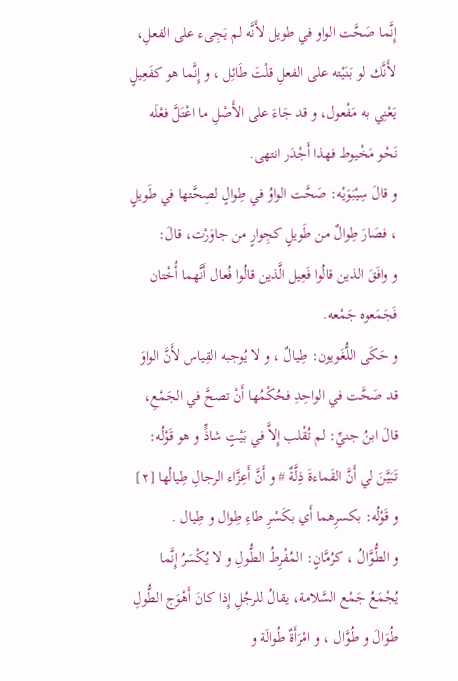إِنَّما صَحَّت الواو في طويل لأَنَّه لم يَجِىء على الفعلِ، لأَنَّك لو بَنَيْته على الفعلِ قلْتَ طَائِل ، و إِنَّما هو كفَعِيلٍ يَعْنِي به مَفْعول، و قد جَاءَ على الأَصْلِ ما اعْتَلَّ فعْلَه نَحْو مَخْيوط فهذا أَجْدَر انتهى.
و قالَ سِيْبَوَيْه: صَحَّت الواوُ في طِوالٍ لصِحَّتها في طَويلٍ ، فصَارَ طِوالٌ من طَويلٍ كجِوارٍ من جاوَرْت، قالَ:
و وافَقَ الذين قالُوا فَعِيل الَّذين قالُوا فُعال أَنَّهما أُخْتان فَجَمَعوه جَمْعه.
و حَكَى اللُّغَويون: طِيالٌ ، و لا يُوجبه القِياس لأَنَّ الواوَ قد صَحَّت في الواحِدِ فحُكْمُها أَنْ تصحَّ في الجَمْعِ، قالَ ابنُ جنيِّ: لم تُقْلب إِلاَّ في بَيْتٍ شاذٍّ و هو قَوْلُه:
تَبَيَّنَ لي أَنَّ القَماءةَ ذِلَّةٌ # و أَنَّ أَعِزَّاء الرجالِ طِيالُها [٢]
و قَوْلُه: بكسرِهما أَي بكَسْرِ طاءِ طِوال و طِيال .
و الطُّوَّالُ ، كرُمَّانٍ: المُفْرِطُ الطُّولِ و لا يُكْسَرُ إِنَّما يُجْمَعُ جَمْع السَّلامة، يقالُ للرجُلِ إِذا كانَ أَهْوَج الطُّولِ طُوَالَ و طُوَّال ، و امْرَأَةٌ طُوالَة و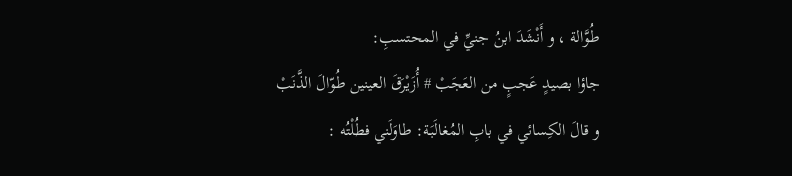طُوَّالة ، و أَنْشَدَ ابنُ جنيِّ في المحتسبِ:
جاؤا بصيدٍ عَجبٍ من العَجَبْ # أُزَيْرَقَ العينين طُوّالَ الذَّنَبْ
و قالَ الكِسائي في بابِ المُغالَبَة: طاوَلَني فطُلْتُه :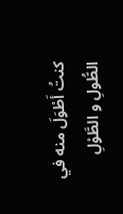كنتُ أَطْوَلَ منه في الطُّولِ و الطَّوْلِ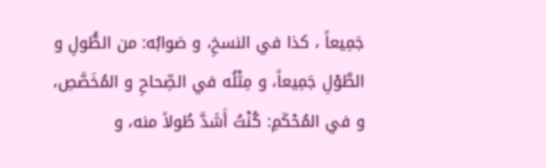جَمِيعاً ، كذا في النسخِ، و صَوابُه: من الطُّولِ و الطَّوْلِ جَمِيعاً، و مِثْلُه في الصِّحاحِ و المُخَصَّصِ، و في المُحْكَمِ: كُنْتُ أَشَدَّ طُولاً منه، و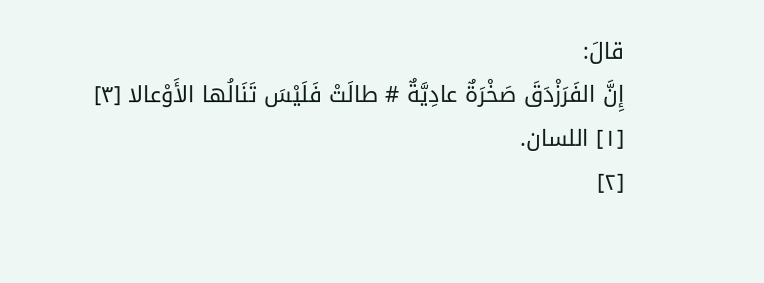قالَ:
إِنَّ الفَرَزْدَقَ صَخْرَةٌ عادِيَّةٌ # طالَتْ فَلَيْسَ تَنَالُها الأَوْعالا [٣]
[١] اللسان.
[٢]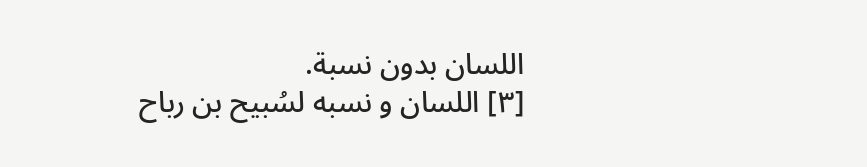اللسان بدون نسبة.
[٣] اللسان و نسبه لسُبيح بن رباح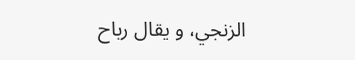الزنجي، و يقال رباح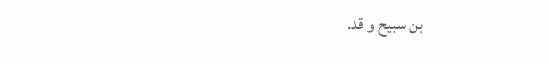بن سبيح و قد.